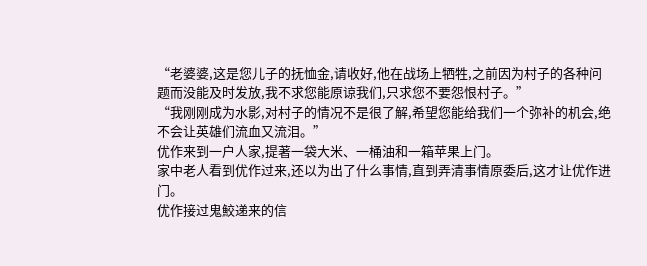“老婆婆,这是您儿子的抚恤金,请收好,他在战场上牺牲,之前因为村子的各种问题而没能及时发放,我不求您能原谅我们,只求您不要怨恨村子。”
“我刚刚成为水影,对村子的情况不是很了解,希望您能给我们一个弥补的机会,绝不会让英雄们流血又流泪。”
优作来到一户人家,提著一袋大米、一桶油和一箱苹果上门。
家中老人看到优作过来,还以为出了什么事情,直到弄清事情原委后,这才让优作进门。
优作接过鬼鮫递来的信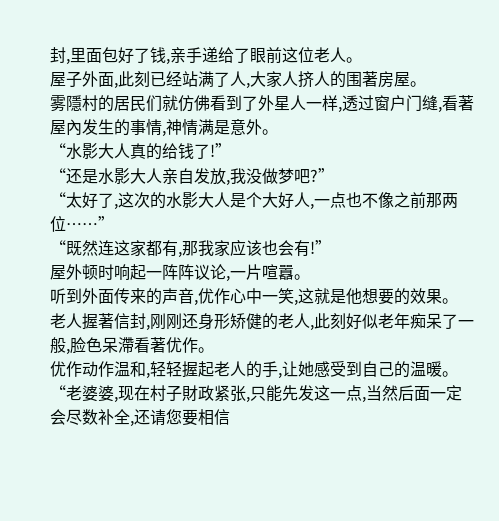封,里面包好了钱,亲手递给了眼前这位老人。
屋子外面,此刻已经站满了人,大家人挤人的围著房屋。
雾隱村的居民们就仿佛看到了外星人一样,透过窗户门缝,看著屋內发生的事情,神情满是意外。
“水影大人真的给钱了!”
“还是水影大人亲自发放,我没做梦吧?”
“太好了,这次的水影大人是个大好人,一点也不像之前那两位……”
“既然连这家都有,那我家应该也会有!”
屋外顿时响起一阵阵议论,一片喧囂。
听到外面传来的声音,优作心中一笑,这就是他想要的效果。
老人握著信封,刚刚还身形矫健的老人,此刻好似老年痴呆了一般,脸色呆滯看著优作。
优作动作温和,轻轻握起老人的手,让她感受到自己的温暖。
“老婆婆,现在村子財政紧张,只能先发这一点,当然后面一定会尽数补全,还请您要相信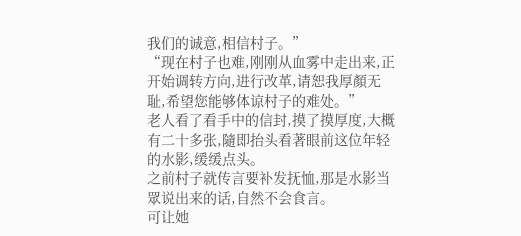我们的诚意,相信村子。”
“现在村子也难,刚刚从血雾中走出来,正开始调转方向,进行改革,请恕我厚顏无耻,希望您能够体谅村子的难处。”
老人看了看手中的信封,摸了摸厚度,大概有二十多张,隨即抬头看著眼前这位年轻的水影,缓缓点头。
之前村子就传言要补发抚恤,那是水影当眾说出来的话,自然不会食言。
可让她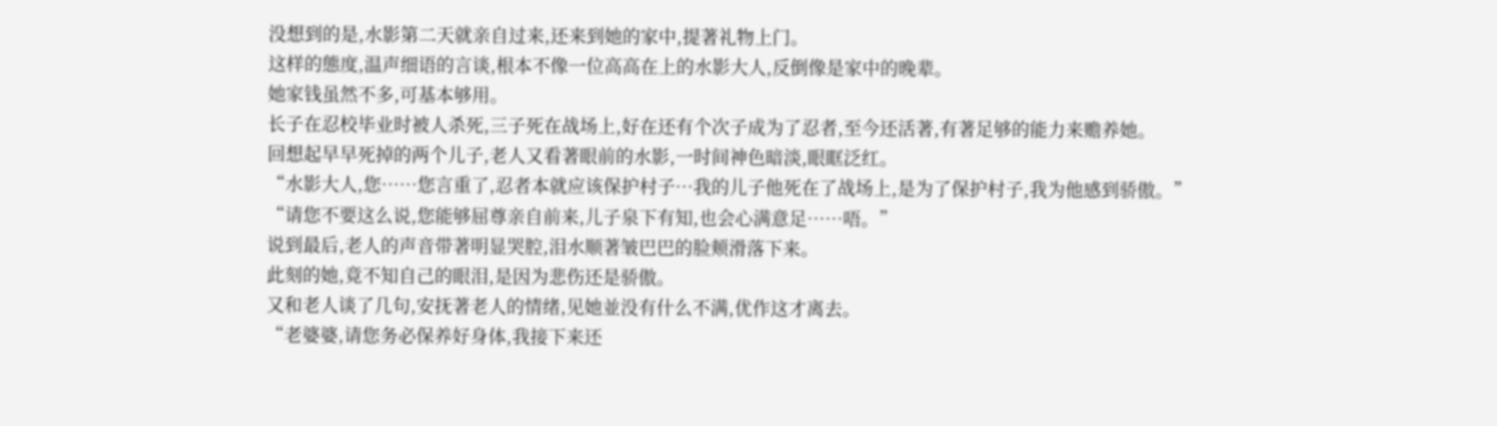没想到的是,水影第二天就亲自过来,还来到她的家中,提著礼物上门。
这样的態度,温声细语的言谈,根本不像一位高高在上的水影大人,反倒像是家中的晚辈。
她家钱虽然不多,可基本够用。
长子在忍校毕业时被人杀死,三子死在战场上,好在还有个次子成为了忍者,至今还活著,有著足够的能力来赡养她。
回想起早早死掉的两个儿子,老人又看著眼前的水影,一时间神色暗淡,眼眶泛红。
“水影大人,您……您言重了,忍者本就应该保护村子…我的儿子他死在了战场上,是为了保护村子,我为他感到骄傲。”
“请您不要这么说,您能够屈尊亲自前来,儿子泉下有知,也会心满意足……唔。”
说到最后,老人的声音带著明显哭腔,泪水顺著皱巴巴的脸颊滑落下来。
此刻的她,竟不知自己的眼泪,是因为悲伤还是骄傲。
又和老人谈了几句,安抚著老人的情绪,见她並没有什么不满,优作这才离去。
“老婆婆,请您务必保养好身体,我接下来还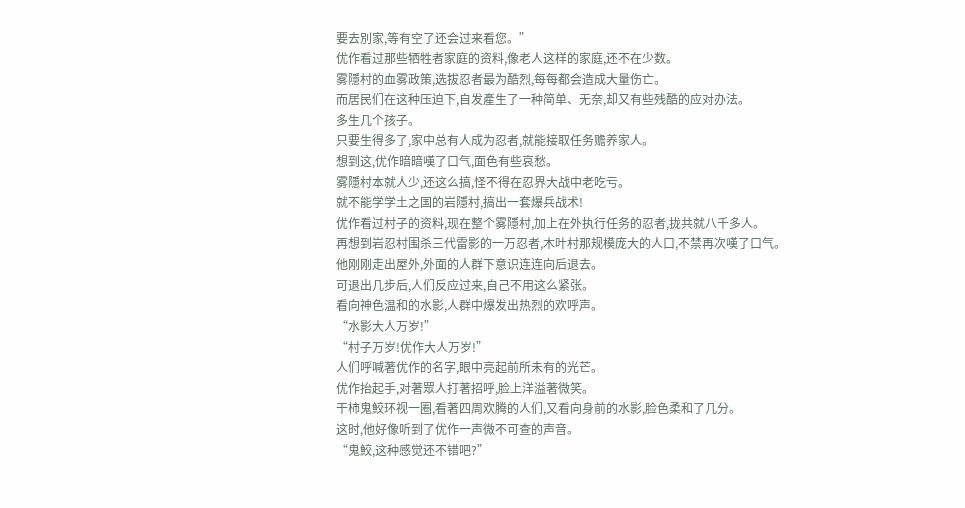要去別家,等有空了还会过来看您。”
优作看过那些牺牲者家庭的资料,像老人这样的家庭,还不在少数。
雾隱村的血雾政策,选拔忍者最为酷烈,每每都会造成大量伤亡。
而居民们在这种压迫下,自发產生了一种简单、无奈,却又有些残酷的应对办法。
多生几个孩子。
只要生得多了,家中总有人成为忍者,就能接取任务赡养家人。
想到这,优作暗暗嘆了口气,面色有些哀愁。
雾隱村本就人少,还这么搞,怪不得在忍界大战中老吃亏。
就不能学学土之国的岩隱村,搞出一套爆兵战术!
优作看过村子的资料,现在整个雾隱村,加上在外执行任务的忍者,拢共就八千多人。
再想到岩忍村围杀三代雷影的一万忍者,木叶村那规模庞大的人口,不禁再次嘆了口气。
他刚刚走出屋外,外面的人群下意识连连向后退去。
可退出几步后,人们反应过来,自己不用这么紧张。
看向神色温和的水影,人群中爆发出热烈的欢呼声。
“水影大人万岁!”
“村子万岁!优作大人万岁!”
人们呼喊著优作的名字,眼中亮起前所未有的光芒。
优作抬起手,对著眾人打著招呼,脸上洋溢著微笑。
干柿鬼鮫环视一圈,看著四周欢腾的人们,又看向身前的水影,脸色柔和了几分。
这时,他好像听到了优作一声微不可查的声音。
“鬼鮫,这种感觉还不错吧?”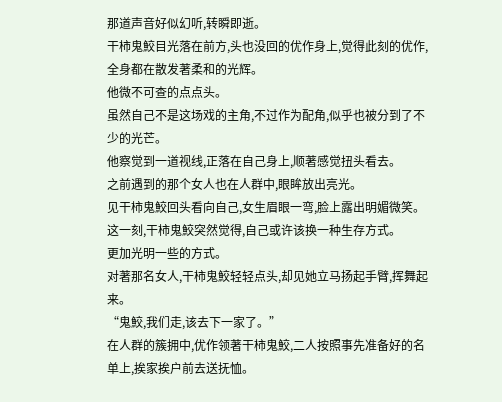那道声音好似幻听,转瞬即逝。
干柿鬼鮫目光落在前方,头也没回的优作身上,觉得此刻的优作,全身都在散发著柔和的光辉。
他微不可查的点点头。
虽然自己不是这场戏的主角,不过作为配角,似乎也被分到了不少的光芒。
他察觉到一道视线,正落在自己身上,顺著感觉扭头看去。
之前遇到的那个女人也在人群中,眼眸放出亮光。
见干柿鬼鮫回头看向自己,女生眉眼一弯,脸上露出明媚微笑。
这一刻,干柿鬼鮫突然觉得,自己或许该换一种生存方式。
更加光明一些的方式。
对著那名女人,干柿鬼鮫轻轻点头,却见她立马扬起手臂,挥舞起来。
“鬼鮫,我们走,该去下一家了。”
在人群的簇拥中,优作领著干柿鬼鮫,二人按照事先准备好的名单上,挨家挨户前去送抚恤。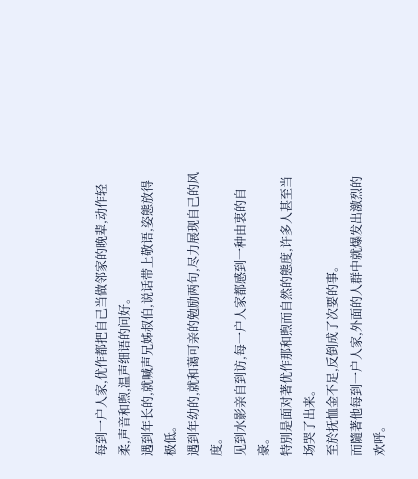每到一户人家,优作都把自己当做邻家的晚辈,动作轻柔,声音和煦,温声细语的问好。
遇到年长的,就喊声兄姊叔伯,说话带上敬语,姿態放得极低。
遇到年幼的,就和蔼可亲的勉励两句,尽力展现自己的风度。
见到水影亲自到访,每一户人家都感到一种由衷的自豪。
特別是面对著优作那和煦而自然的態度,许多人甚至当场哭了出来。
至於抚恤金不足,反倒成了次要的事。
而隨著他每到一户人家,外面的人群中就爆发出激烈的欢呼。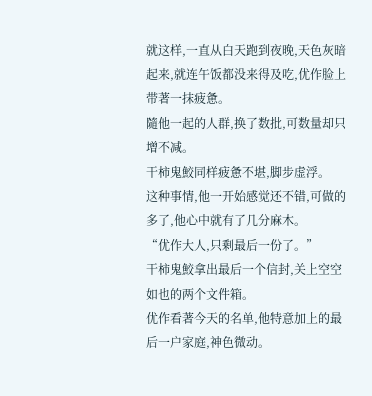就这样,一直从白天跑到夜晚,天色灰暗起来,就连午饭都没来得及吃,优作脸上带著一抹疲惫。
隨他一起的人群,换了数批,可数量却只增不减。
干柿鬼鮫同样疲惫不堪,脚步虚浮。
这种事情,他一开始感觉还不错,可做的多了,他心中就有了几分麻木。
“优作大人,只剩最后一份了。”
干柿鬼鮫拿出最后一个信封,关上空空如也的两个文件箱。
优作看著今天的名单,他特意加上的最后一户家庭,神色微动。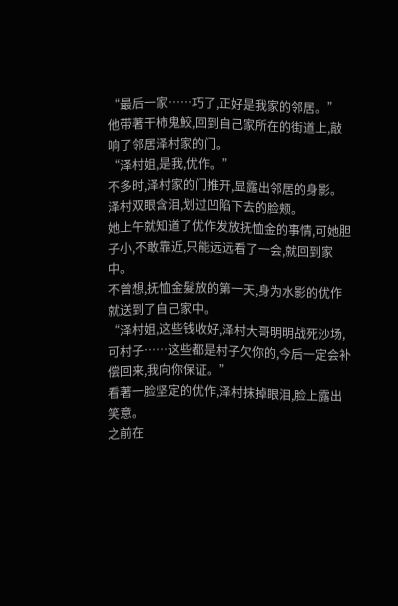“最后一家……巧了,正好是我家的邻居。”
他带著干柿鬼鮫,回到自己家所在的街道上,敲响了邻居泽村家的门。
“泽村姐,是我,优作。”
不多时,泽村家的门推开,显露出邻居的身影。
泽村双眼含泪,划过凹陷下去的脸颊。
她上午就知道了优作发放抚恤金的事情,可她胆子小,不敢靠近,只能远远看了一会,就回到家中。
不曾想,抚恤金髮放的第一天,身为水影的优作就送到了自己家中。
“泽村姐,这些钱收好,泽村大哥明明战死沙场,可村子……这些都是村子欠你的,今后一定会补偿回来,我向你保证。”
看著一脸坚定的优作,泽村抹掉眼泪,脸上露出笑意。
之前在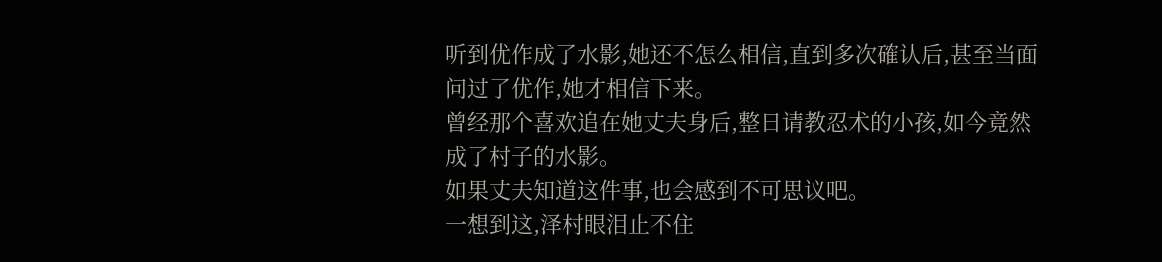听到优作成了水影,她还不怎么相信,直到多次確认后,甚至当面问过了优作,她才相信下来。
曾经那个喜欢追在她丈夫身后,整日请教忍术的小孩,如今竟然成了村子的水影。
如果丈夫知道这件事,也会感到不可思议吧。
一想到这,泽村眼泪止不住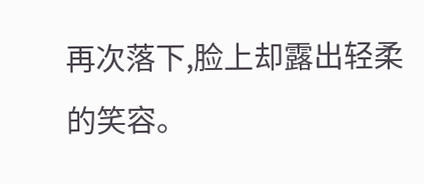再次落下,脸上却露出轻柔的笑容。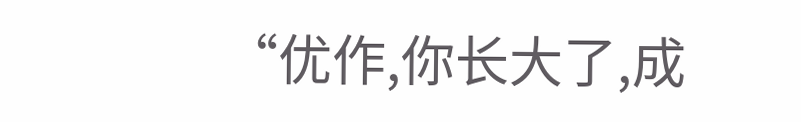“优作,你长大了,成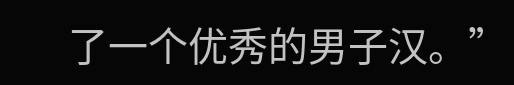了一个优秀的男子汉。”